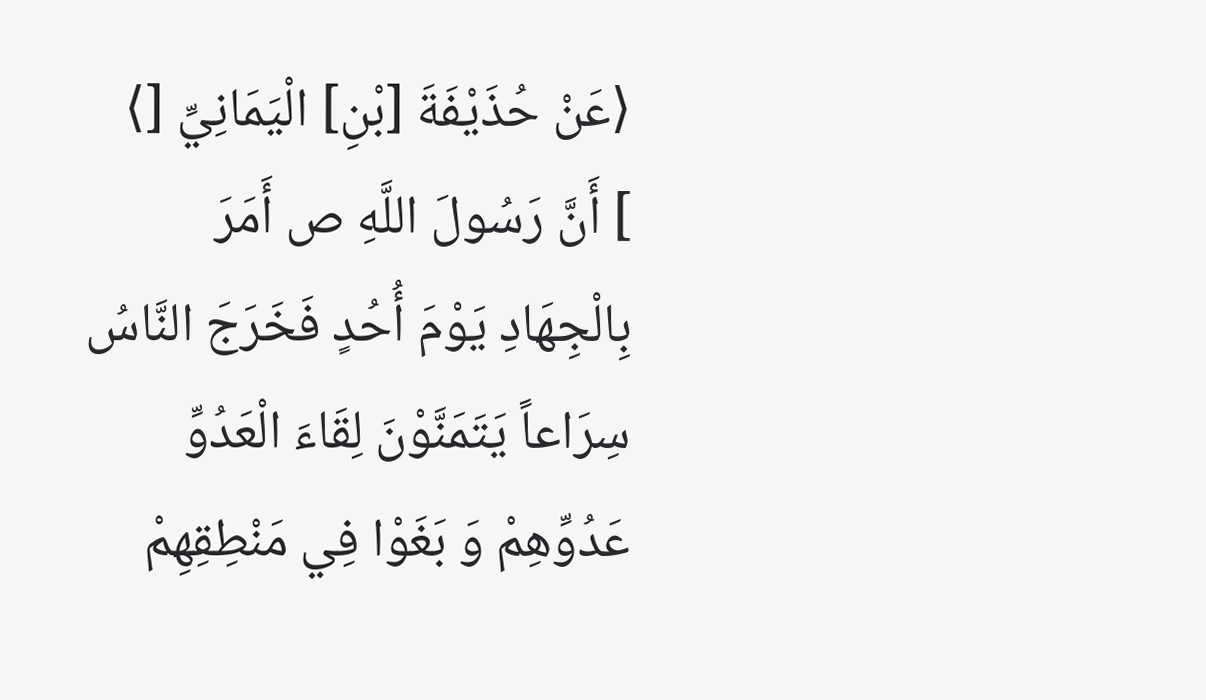⟨عَنْ حُذَيْفَةَ [بْنِ] الْيَمَانِيِّ [⟩
] أَنَّ رَسُولَ اللَّهِ ص أَمَرَ بِالْجِهَادِ يَوْمَ أُحُدٍ فَخَرَجَ النَّاسُ سِرَاعاً يَتَمَنَّوْنَ لِقَاءَ الْعَدُوِّ عَدُوِّهِمْ وَ بَغَوْا فِي مَنْطِقِهِمْ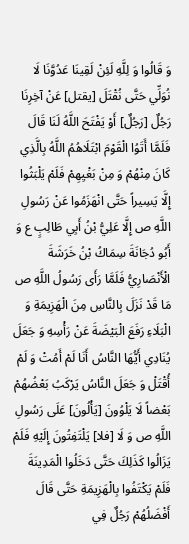وَ قَالُوا وَ لِلَّهِ لَئِنْ لَقِينَا عَدُوَّنَا لَا نُوَلِّي حَتَّى نُقْتَلَ [يقتل] عَنْ آخِرِنَا رَجُلٌ [رَجُلٌ] أَوْ يَفْتَحَ اللَّهُ لَنَا قَالَ فَلَمَّا أَتَوُا الْقَوْمَ ابْتَلَاهُمُ اللَّهُ بِالَّذِي كَانَ مِنْهُمْ وَ مِنْ بَغْيِهِمْ فَلَمْ يَلْبَثُوا إِلَّا يَسِيراً حَتَّى انْهَزَمُوا عَنْ رَسُولِ اللَّهِ ص إِلَّا عَلِيُّ بْنُ أَبِي طَالِبٍ ع وَ أَبُو دُجَانَةَ سِمَاكُ بْنُ خَرَشَةَ الْأَنْصَارِيُّ فَلَمَّا رَأَى رَسُولُ اللَّهِ ص مَا قَدْ نَزَلَ بِالنَّاسِ مِنَ الْهَزِيمَةِ وَ الْبَلَاءِ رَفَعَ الْبَيْضَةَ عَنْ رَأْسِهِ وَ جَعَلَ يُنَادِي أَيُّهَا النَّاسُ أَنَا لَمْ أَمُتْ وَ لَمْ أُقْتَلْ وَ جَعَلَ النَّاسُ يَرْكَبُ بَعْضُهُمْ بَعْضاً لَا يَلْوُونَ [يَأْلُونَ] عَلَى رَسُولِ اللَّهِ ص وَ لَا [فلا] يَلْتَفِتُونَ إِلَيْهِ فَلَمْ يَزَالُوا كَذَلِكَ حَتَّى دَخَلُوا الْمَدِينَةَ فَلَمْ يَكْتَفُوا بِالْهَزِيمَةِ حَتَّى قَالَ أَفْضَلُهُمْ رَجُلٌ فِي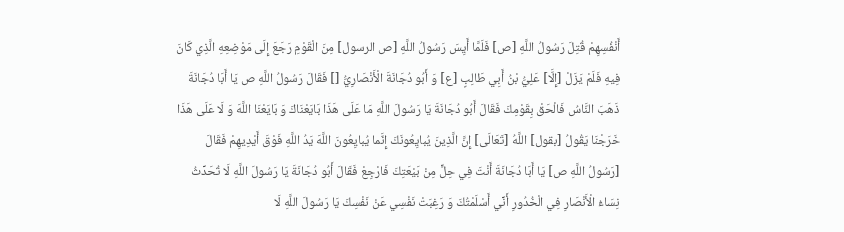أَنْفُسِهِمْ قُتِلَ رَسُولُ اللَّهِ [ص] فَلَمَّا أَيِسَ رَسُولُ اللَّهِ [ص الرسول] مِنَ الْقَوْمِ رَجَعَ إِلَى مَوْضِعِهِ الَّذِي كَانَ فِيهِ فَلَمْ يَزَلْ [إِلَّا] عَلِيُّ بْنُ أَبِي طَالِبٍ [ع] وَ أَبُو دُجَانَةَ الْأَنْصَارِيُّ [] فَقَالَ رَسُولُ اللَّهِ ص يَا أَبَا دُجَانَةَ ذَهَبَ النَّاسُ فَالْحَقْ بِقَوْمِكَ فَقَالَ أَبُو دُجَانَةَ يَا رَسُولَ اللَّهِ مَا عَلَى هَذَا بَايَعْنَاكَ وَ بَايَعْنَا اللَّهَ وَ لَا عَلَى هَذَا خَرَجْنَا يَقُولُ [بقول] اللَّهُ [تَعَالَى] إِنَّ الَّذِينَ يُبايِعُونَكَ إِنَّما يُبايِعُونَ اللَّهَ يَدُ اللَّهِ فَوْقَ أَيْدِيهِمْ فَقَالَ [رَسُولُ اللَّهِ ص] يَا أَبَا دُجَانَةَ أَنْتَ فِي حِلٍّ مِنْ بَيْعَتِكَ فَارْجِعْ فَقَالَ أَبُو دُجَانَةَ يَا رَسُولَ اللَّهِ لَا تُحَدِّثُ نِسَاءُ الْأَنْصَارِ فِي الْخُدُورِ أَنِّي أَسْلَمْتُكَ وَ رَغِبَتْ نَفْسِي عَنْ نَفْسِكَ يَا رَسُولَ اللَّهِ لَا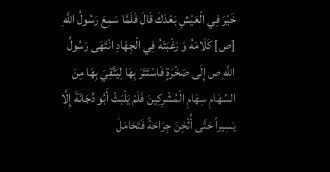خَيْرَ فِي الْعَيْشِ بَعْدَكَ قَالَ فَلَمَّا سَمِعَ رَسُولُ اللَّهِ [ص] كَلَامَهُ وَ رَغْبَتَهُ فِي الْجِهَادِ انْتَهَى رَسُولُ اللَّهِ ص إِلَى صَخْرَةٍ فَاسْتَتَرَ بِهَا لِيَتَّقِيَ بِهَا مِنَ السِّهَامِ سِهَامِ الْمُشْرِكِينَ فَلَمْ يَلْبَثْ أَبُو دُجَانَةَ إِلَّا يَسِيراً حَتَّى أُثْخِنَ جِرَاحَةً فَتَحَامَلَ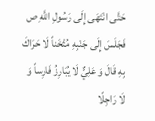حَتَّى انْتَهَى إِلَى رَسُولِ اللَّهِ ص فَجَلَسَ إِلَى جَنْبِهِ مُثْخَناً لَا حَرَاكَ بِهِ قَالَ وَ عَلِيٌّ لَا يُبَارِزُ فَارِساً وَ لَا رَاجِلًا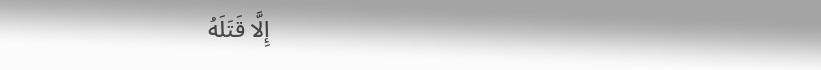إِلَّا قَتَلَهُ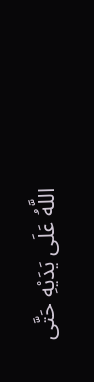اللَّهُ عَلَى يَدَيْهِ حَتَّى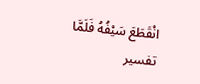انْقَطَعَ سَيْفُهُ فَلَمَّا
تفسير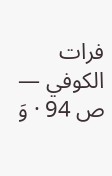فرات الكوفي — ص 94 · وَ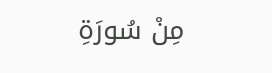مِنْ سُورَةِ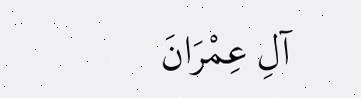آلِ عِمْرَانَ